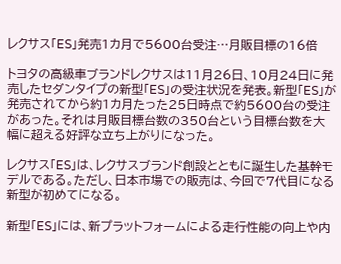レクサス「ES」発売1カ月で5600台受注…月販目標の16倍

トヨタの高級車ブランドレクサスは11月26日、10月24日に発売したセダンタイプの新型「ES」の受注状況を発表。新型「ES」が発売されてから約1カ月たった25日時点で約5600台の受注があった。それは月販目標台数の350台という目標台数を大幅に超える好評な立ち上がりになった。

レクサス「ES」は、レクサスブランド創設とともに誕生した基幹モデルである。ただし、日本市場での販売は、今回で7代目になる新型が初めてになる。

新型「ES」には、新プラットフォームによる走行性能の向上や内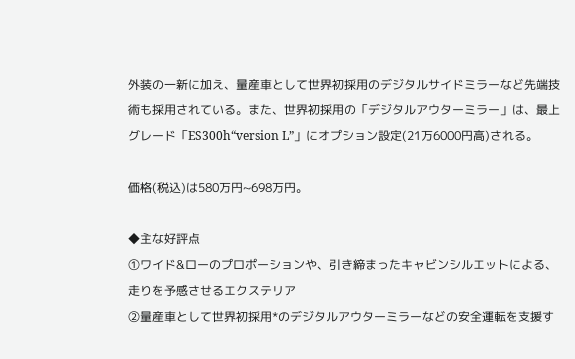外装の一新に加え、量産車として世界初採用のデジタルサイドミラーなど先端技術も採用されている。また、世界初採用の「デジタルアウターミラー」は、最上グレード「ES300h“version L”」にオプション設定(21万6000円高)される。

価格(税込)は580万円~698万円。

◆主な好評点
①ワイド&ローのプロポーションや、引き締まったキャビンシルエットによる、走りを予感させるエクステリア
②量産車として世界初採用*のデジタルアウターミラーなどの安全運転を支援す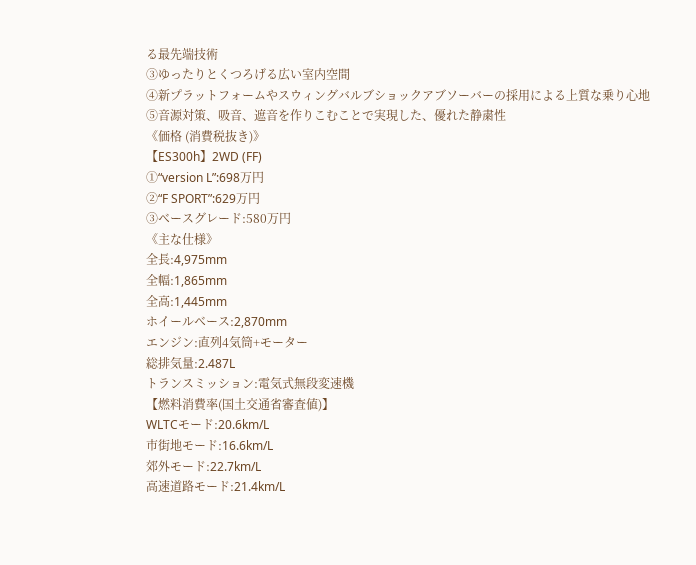る最先端技術
③ゆったりとくつろげる広い室内空間
④新プラットフォームやスウィングバルブショックアブソーバーの採用による上質な乗り心地
⑤音源対策、吸音、遮音を作りこむことで実現した、優れた静粛性
《価格 (消費税抜き)》
【ES300h】2WD (FF)
①“version L”:698万円
②“F SPORT”:629万円
③ベースグレード:580万円
《主な仕様》
全長:4,975mm
全幅:1,865mm
全高:1,445mm
ホイールベース:2,870mm
エンジン:直列4気筒+モーター
総排気量:2.487L
トランスミッション:電気式無段変速機
【燃料消費率(国土交通省審査値)】
WLTCモード:20.6km/L
市街地モード:16.6km/L
郊外モード:22.7km/L
高速道路モード:21.4km/L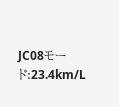JC08モード:23.4km/L